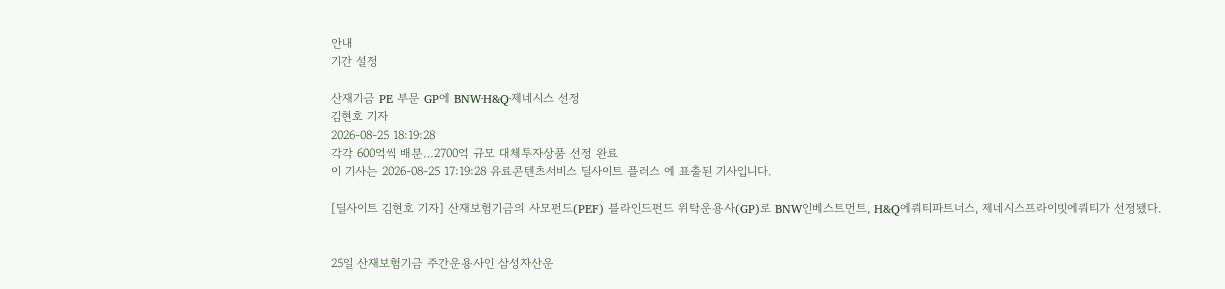안내
기간 설정

산재기금 PE 부문 GP에 BNW·H&Q·제네시스 선정
김현호 기자
2026-08-25 18:19:28
각각 600억씩 배분…2700억 규모 대체투자상품 선정 완료
이 기사는 2026-08-25 17:19:28 유료콘텐츠서비스 딜사이트 플러스 에 표출된 기사입니다.

[딜사이트 김현호 기자] 산재보험기금의 사모펀드(PEF) 블라인드펀드 위탁운용사(GP)로 BNW인베스트먼트, H&Q에쿼티파트너스, 제네시스프라이빗에쿼티가 선정됐다.


25일 산재보험기금 주간운용사인 삼성자산운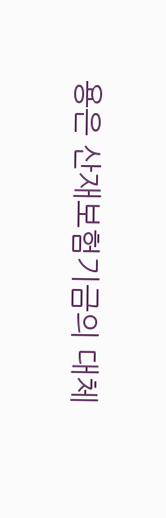용은 산재보험기금의 대체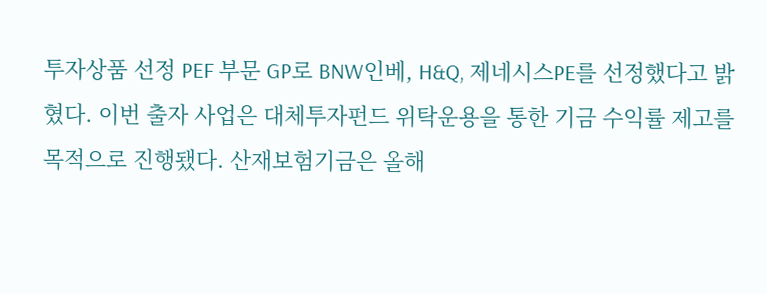투자상품 선정 PEF 부문 GP로 BNW인베, H&Q, 제네시스PE를 선정했다고 밝혔다. 이번 출자 사업은 대체투자펀드 위탁운용을 통한 기금 수익률 제고를 목적으로 진행됐다. 산재보험기금은 올해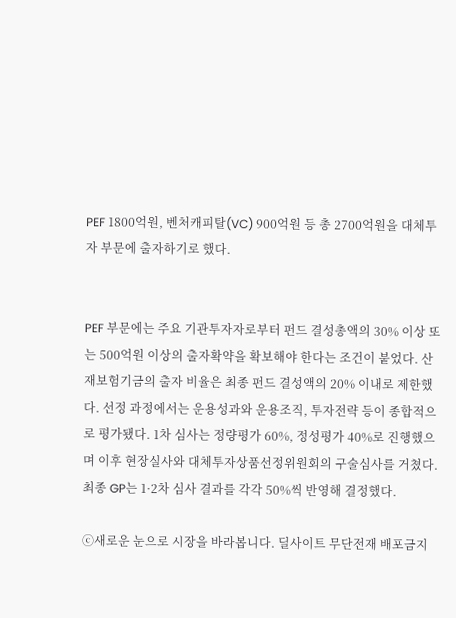PEF 1800억원, 벤처캐피탈(VC) 900억원 등 총 2700억원을 대체투자 부문에 출자하기로 했다.


PEF 부문에는 주요 기관투자자로부터 펀드 결성총액의 30% 이상 또는 500억원 이상의 출자확약을 확보해야 한다는 조건이 붙었다. 산재보험기금의 출자 비율은 최종 펀드 결성액의 20% 이내로 제한했다. 선정 과정에서는 운용성과와 운용조직, 투자전략 등이 종합적으로 평가됐다. 1차 심사는 정량평가 60%, 정성평가 40%로 진행했으며 이후 현장실사와 대체투자상품선정위원회의 구술심사를 거쳤다. 최종 GP는 1·2차 심사 결과를 각각 50%씩 반영해 결정했다.

ⓒ새로운 눈으로 시장을 바라봅니다. 딜사이트 무단전재 배포금지